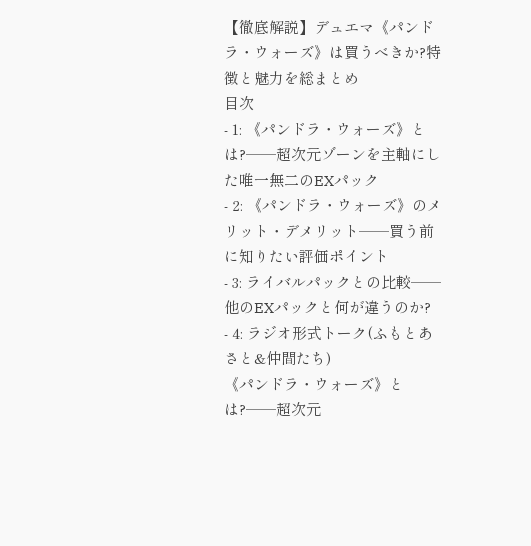【徹底解説】デュエマ《パンドラ・ウォーズ》は買うべきか?特徴と魅力を総まとめ
目次
- 1: 《パンドラ・ウォーズ》とは?──超次元ゾーンを主軸にした唯一無二のEXパック
- 2: 《パンドラ・ウォーズ》のメリット・デメリット──買う前に知りたい評価ポイント
- 3: ライバルパックとの比較──他のEXパックと何が違うのか?
- 4: ラジオ形式トーク(ふもとあさと&仲間たち)
《パンドラ・ウォーズ》とは?──超次元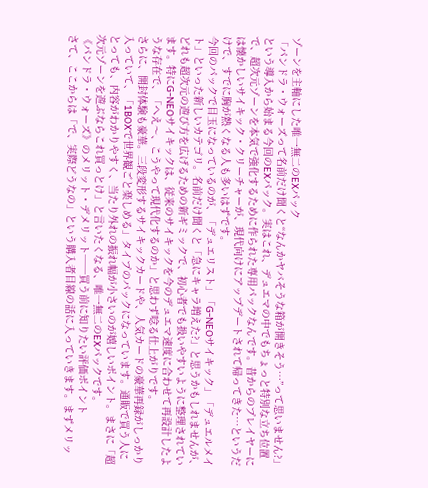ゾーンを主軸にした唯一無二のEXパック
「パンドラ・ウォーズって名前だけ聞くと“なんかヤバそうな箱が開きそう…”って思いません?」という導入から始まる今回のEXパック。実はこれ、デュエマの中でもちょっと特別な立ち位置で、超次元ゾーンを本気で強化するために作られた専用パックなんです。昔からのプレイヤーには懐かしいサイキック・クリーチャーが、現代向けにアップデートされて帰ってきた…というだけで、すでに胸が熱くなる人も多いはずです。
今回のパックで目玉になっているのが、「デュエリスト」「G-NEOサイキック」「デュエルメイト」といった新しいカテゴリ。名前だけ聞くと「急にキャラ増えた?」と思うかもしれませんが、どれも超次元の遊び方を広げるための新ギミックで、初心者でも扱いやすいように整理されています。特にG-NEOサイキックは、従来のサイキックを今のデュエマ速度に合わせて再設計したような存在で、「へえ〜、こうやって現代化するのか」と思わず唸る仕上がりです。
さらに、開封体験も豪華。三段変形するサイキックカードや、人気カードの豪華再録がしっかり入っていて、「1BOXで世界観ごと楽しめる」タイプのパックになっています。通販で買う人にとっても、内容がわかりやすく、当たり外れの振れ幅が小さいのが嬉しいポイント。まさに「超次元ゾーンを遊ぶならこれ買っとけ」と言いたくなる、唯一無二のEXパックです。
《パンドラ・ウォーズ》のメリット・デメリット──買う前に知りたい評価ポイント
さて、ここからは「で、実際どうなの」という購入者目線の話に入っていきます。まずメリッ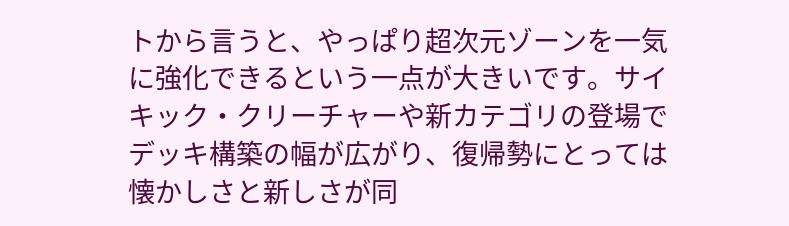トから言うと、やっぱり超次元ゾーンを一気に強化できるという一点が大きいです。サイキック・クリーチャーや新カテゴリの登場でデッキ構築の幅が広がり、復帰勢にとっては懐かしさと新しさが同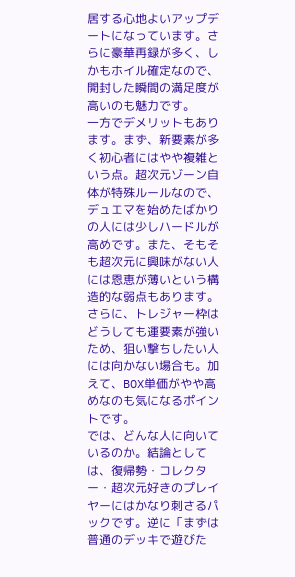居する心地よいアップデートになっています。さらに豪華再録が多く、しかもホイル確定なので、開封した瞬間の満足度が高いのも魅力です。
一方でデメリットもあります。まず、新要素が多く初心者にはやや複雑という点。超次元ゾーン自体が特殊ルールなので、デュエマを始めたばかりの人には少しハードルが高めです。また、そもそも超次元に興味がない人には恩恵が薄いという構造的な弱点もあります。さらに、トレジャー枠はどうしても運要素が強いため、狙い撃ちしたい人には向かない場合も。加えて、BOX単価がやや高めなのも気になるポイントです。
では、どんな人に向いているのか。結論としては、復帰勢・コレクター・超次元好きのプレイヤーにはかなり刺さるパックです。逆に「まずは普通のデッキで遊びた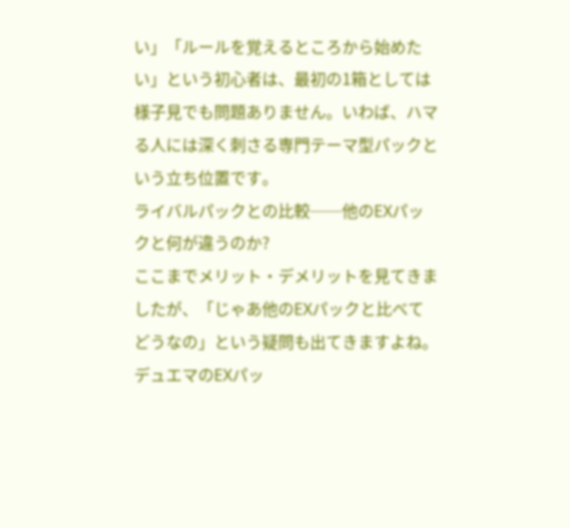い」「ルールを覚えるところから始めたい」という初心者は、最初の1箱としては様子見でも問題ありません。いわば、ハマる人には深く刺さる専門テーマ型パックという立ち位置です。
ライバルパックとの比較──他のEXパックと何が違うのか?
ここまでメリット・デメリットを見てきましたが、「じゃあ他のEXパックと比べてどうなの」という疑問も出てきますよね。デュエマのEXパッ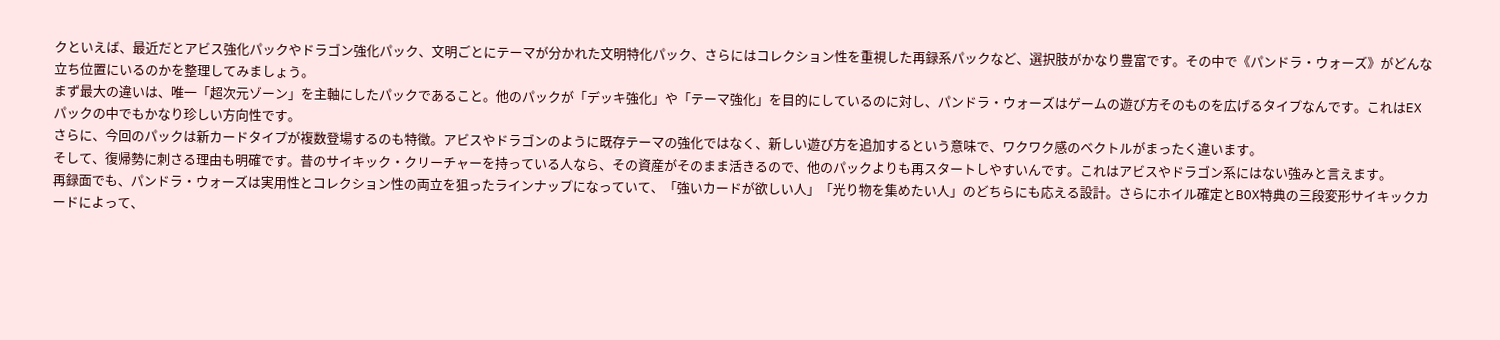クといえば、最近だとアビス強化パックやドラゴン強化パック、文明ごとにテーマが分かれた文明特化パック、さらにはコレクション性を重視した再録系パックなど、選択肢がかなり豊富です。その中で《パンドラ・ウォーズ》がどんな立ち位置にいるのかを整理してみましょう。
まず最大の違いは、唯一「超次元ゾーン」を主軸にしたパックであること。他のパックが「デッキ強化」や「テーマ強化」を目的にしているのに対し、パンドラ・ウォーズはゲームの遊び方そのものを広げるタイプなんです。これはEXパックの中でもかなり珍しい方向性です。
さらに、今回のパックは新カードタイプが複数登場するのも特徴。アビスやドラゴンのように既存テーマの強化ではなく、新しい遊び方を追加するという意味で、ワクワク感のベクトルがまったく違います。
そして、復帰勢に刺さる理由も明確です。昔のサイキック・クリーチャーを持っている人なら、その資産がそのまま活きるので、他のパックよりも再スタートしやすいんです。これはアビスやドラゴン系にはない強みと言えます。
再録面でも、パンドラ・ウォーズは実用性とコレクション性の両立を狙ったラインナップになっていて、「強いカードが欲しい人」「光り物を集めたい人」のどちらにも応える設計。さらにホイル確定とBOX特典の三段変形サイキックカードによって、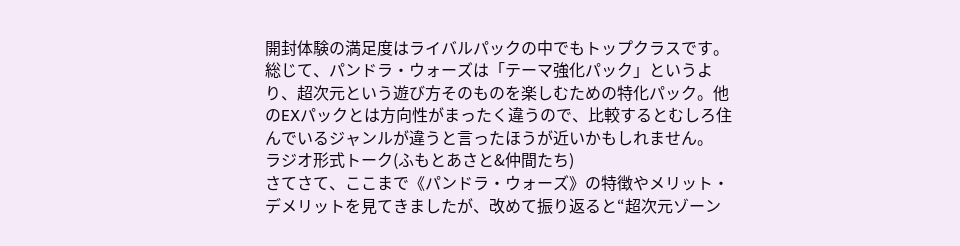開封体験の満足度はライバルパックの中でもトップクラスです。
総じて、パンドラ・ウォーズは「テーマ強化パック」というより、超次元という遊び方そのものを楽しむための特化パック。他のEXパックとは方向性がまったく違うので、比較するとむしろ住んでいるジャンルが違うと言ったほうが近いかもしれません。
ラジオ形式トーク(ふもとあさと&仲間たち)
さてさて、ここまで《パンドラ・ウォーズ》の特徴やメリット・デメリットを見てきましたが、改めて振り返ると“超次元ゾーン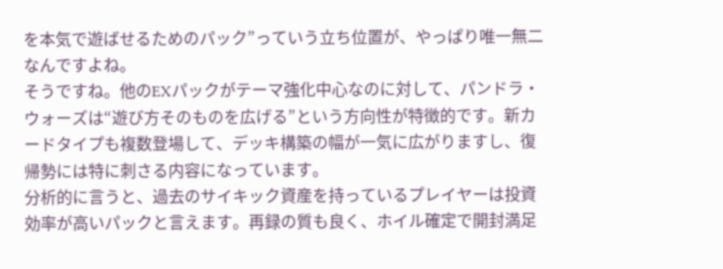を本気で遊ばせるためのパック”っていう立ち位置が、やっぱり唯一無二なんですよね。
そうですね。他のEXパックがテーマ強化中心なのに対して、パンドラ・ウォーズは“遊び方そのものを広げる”という方向性が特徴的です。新カードタイプも複数登場して、デッキ構築の幅が一気に広がりますし、復帰勢には特に刺さる内容になっています。
分析的に言うと、過去のサイキック資産を持っているプレイヤーは投資効率が高いパックと言えます。再録の質も良く、ホイル確定で開封満足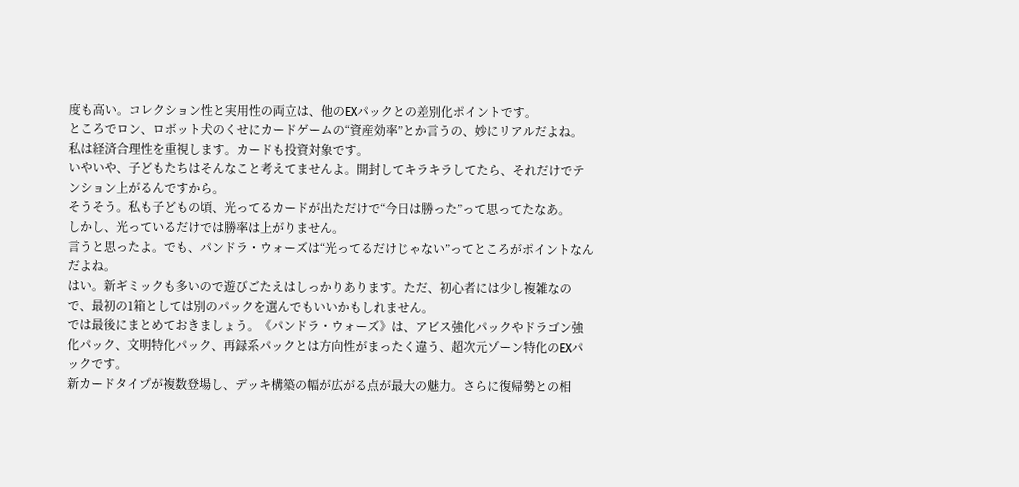度も高い。コレクション性と実用性の両立は、他のEXパックとの差別化ポイントです。
ところでロン、ロボット犬のくせにカードゲームの“資産効率”とか言うの、妙にリアルだよね。
私は経済合理性を重視します。カードも投資対象です。
いやいや、子どもたちはそんなこと考えてませんよ。開封してキラキラしてたら、それだけでテンション上がるんですから。
そうそう。私も子どもの頃、光ってるカードが出ただけで“今日は勝った”って思ってたなあ。
しかし、光っているだけでは勝率は上がりません。
言うと思ったよ。でも、パンドラ・ウォーズは“光ってるだけじゃない”ってところがポイントなんだよね。
はい。新ギミックも多いので遊びごたえはしっかりあります。ただ、初心者には少し複雑なので、最初の1箱としては別のパックを選んでもいいかもしれません。
では最後にまとめておきましょう。《パンドラ・ウォーズ》は、アビス強化パックやドラゴン強化パック、文明特化パック、再録系パックとは方向性がまったく違う、超次元ゾーン特化のEXパックです。
新カードタイプが複数登場し、デッキ構築の幅が広がる点が最大の魅力。さらに復帰勢との相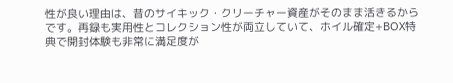性が良い理由は、昔のサイキック・クリーチャー資産がそのまま活きるからです。再録も実用性とコレクション性が両立していて、ホイル確定+BOX特典で開封体験も非常に満足度が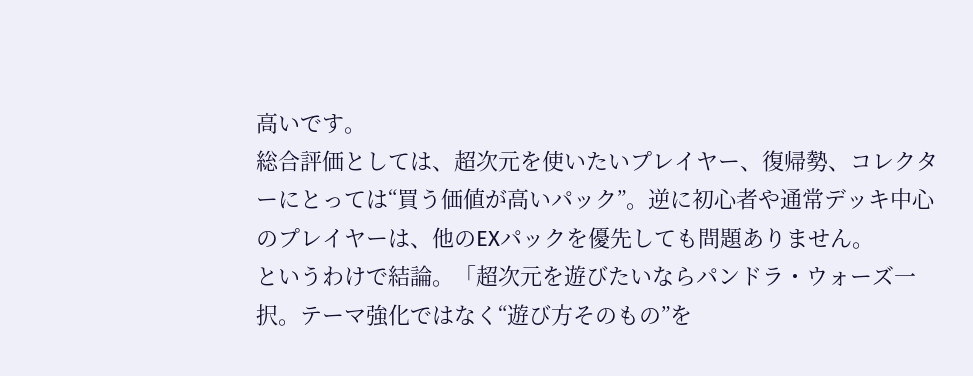高いです。
総合評価としては、超次元を使いたいプレイヤー、復帰勢、コレクターにとっては“買う価値が高いパック”。逆に初心者や通常デッキ中心のプレイヤーは、他のEXパックを優先しても問題ありません。
というわけで結論。「超次元を遊びたいならパンドラ・ウォーズ一択。テーマ強化ではなく“遊び方そのもの”を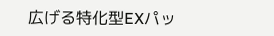広げる特化型EXパッ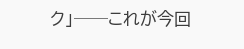ク」──これが今回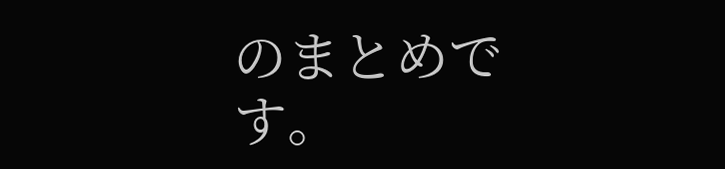のまとめです。